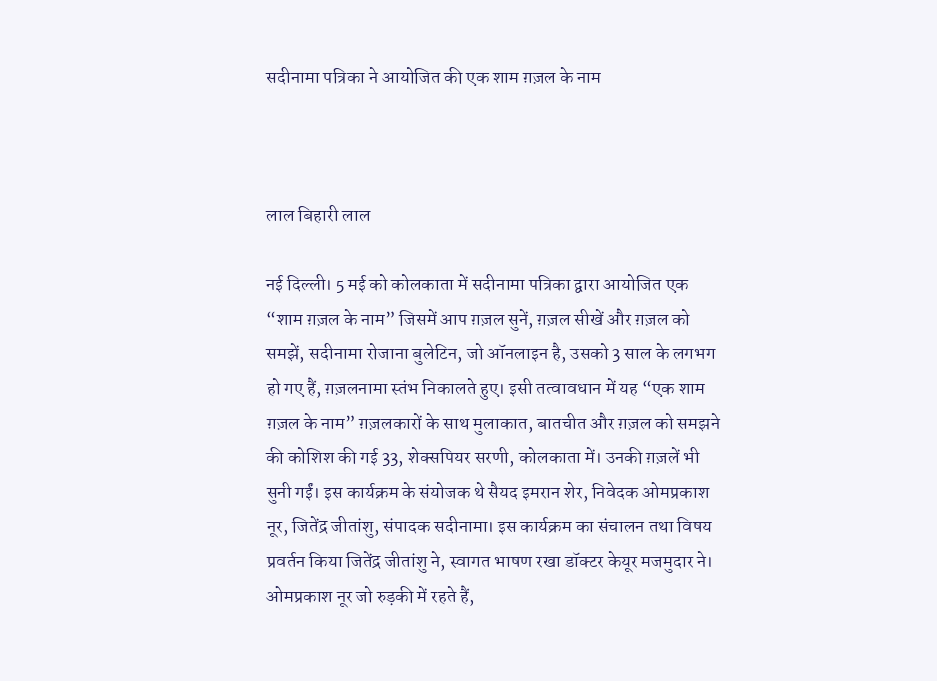सदीनामा पत्रिका ने आयोजित की एक शाम ग़ज़ल के नाम



लाल बिहारी लाल

नई दिल्ली। 5 मई को कोलकाता में सदीनामा पत्रिका द्वारा आयोजित एक “शाम ग़ज़ल के नाम” जिसमें आप ग़ज़ल सुनें, ग़ज़ल सीखें और ग़ज़ल को समझें, सदीनामा रोजाना बुलेटिन, जो ऑनलाइन है, उसको 3 साल के लगभग हो गए हैं, ग़ज़लनामा स्तंभ निकालते हुए। इसी तत्वावधान में यह “एक शाम ग़ज़ल के नाम” ग़ज़लकारों के साथ मुलाकात, बातचीत और ग़ज़ल को समझने की कोशिश की गई 33, शेक्सपियर सरणी, कोलकाता में। उनकी ग़ज़लें भी सुनी गईं। इस कार्यक्रम के संयोजक थे सैयद इमरान शेर, निवेदक ओमप्रकाश नूर, जितेंद्र जीतांशु, संपादक सदीनामा। इस कार्यक्रम का संचालन तथा विषय प्रवर्तन किया जितेंद्र जीतांशु ने, स्वागत भाषण रखा डॉक्टर केयूर मजमुदार ने। ओमप्रकाश नूर जो रुड़की में रहते हैं,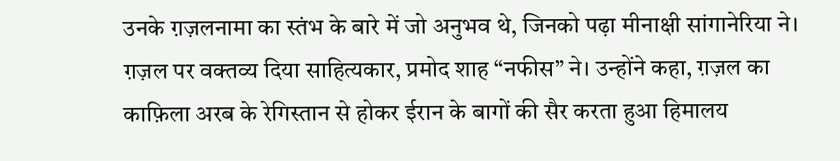उनके ग़ज़लनामा का स्तंभ के बारे में जो अनुभव थे, जिनको पढ़ा मीनाक्षी सांगानेरिया ने। ग़ज़ल पर वक्तव्य दिया साहित्यकार, प्रमोद शाह “नफीस” ने। उन्होंने कहा, ग़ज़ल का काफ़िला अरब के रेगिस्तान से होकर ईरान के बागों की सैर करता हुआ हिमालय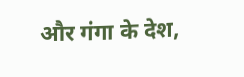और गंगा के देश,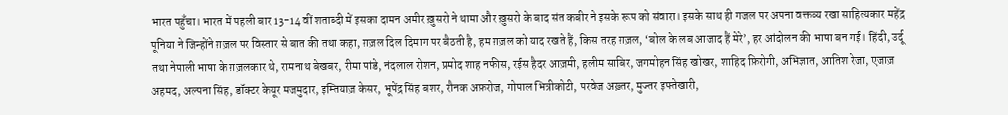भारत पहुँचा। भारत में पहली बार 13-14 वीं शताब्दी में इसका दामन अमीर ख़ुसरो ने थामा और ख़ुसरो के बाद संत कबीर ने इसके रूप को संवारा। इसके साथ ही गजल पर अपना वक्तव्य रखा साहित्यकार महेंद्र पूनिया ने जिन्होंने ग़ज़ल पर विस्तार से बात की तथा कहा, ग़ज़ल दिल दिमाग पर बैठती है, हम ग़ज़ल को याद रखते हैं, किस तरह ग़ज़ल, ‘बोल के लब आजाद हैं मेरे’, हर आंदोलन की भाषा बन गई। हिंदी, उर्दू तथा नेपाली भाषा के ग़ज़लकार थे, रामनाथ बेखबर, रीमा पांडे, नंदलाल रोशन, प्रमोद शाह नफीस, रईस हैदर आज़मी, हलीम साबिर, जगमोहन सिंह खोखर, शाहिद फ़िरोगी, अभिज्ञात, आतिश रेजा, एजाज़ अहमद, अल्पना सिंह, डॉक्टर केयूर मजमुदार, इम्तियाज़ केसर, भूपेंद्र सिंह बशर, रौनक अफ़रोज, गोपाल भित्रीकोटी, परवेज अख़्तर, मुज्तर इफ्तेखारी,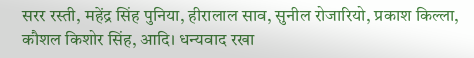सरर रस्ती, महेंद्र सिंह पुनिया, हीरालाल साव, सुनील रोजारियो, प्रकाश किल्ला, कौशल किशोर सिंह, आदि। धन्यवाद रखा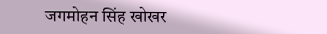जगमोहन सिंह खोखर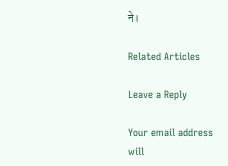ने।

Related Articles

Leave a Reply

Your email address will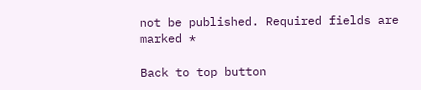not be published. Required fields are marked *

Back to top button